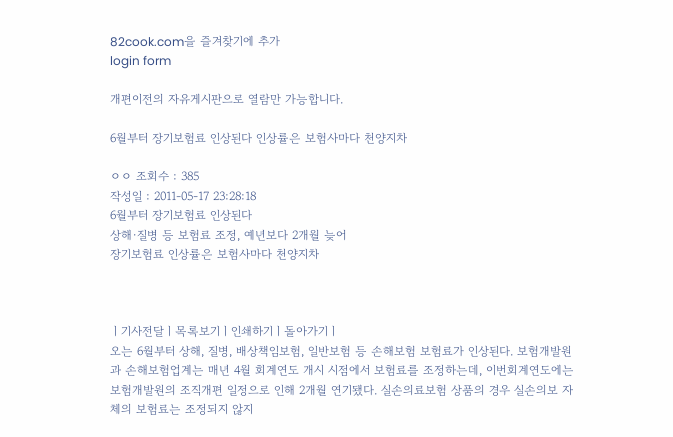82cook.com을 즐겨찾기에 추가
login form

개편이전의 자유게시판으로 열람만 가능합니다.

6월부터 장기보험료 인상된다 인상률은 보험사마다 천양지차

ㅇㅇ 조회수 : 385
작성일 : 2011-05-17 23:28:18
6월부터 장기보험료 인상된다
상해·질병 등 보험료 조정, 예년보다 2개월 늦어
장기보험료 인상률은 보험사마다 천양지차



ㅣ기사전달ㅣ목록보기ㅣ인쇄하기ㅣ돌아가기ㅣ
오는 6월부터 상해, 질병, 배상책임보험, 일반보험 등 손해보험 보험료가 인상된다. 보험개발원과 손해보험업계는 매년 4월 회계연도 개시 시점에서 보험료를 조정하는데, 이번회계연도에는 보험개발원의 조직개편 일정으로 인해 2개월 연기됐다. 실손의료보험 상품의 경우 실손의보 자체의 보험료는 조정되지 않지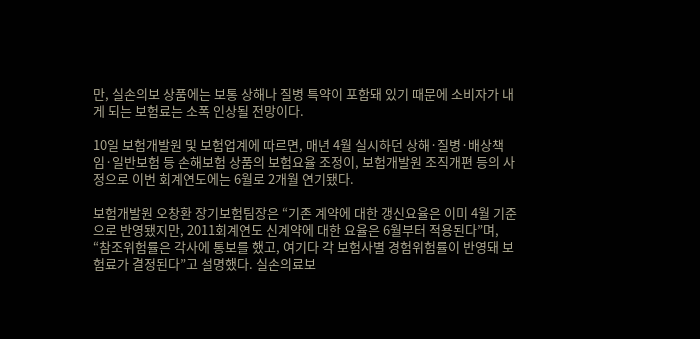만, 실손의보 상품에는 보통 상해나 질병 특약이 포함돼 있기 때문에 소비자가 내게 되는 보험료는 소폭 인상될 전망이다.

10일 보험개발원 및 보험업계에 따르면, 매년 4월 실시하던 상해·질병·배상책임·일반보험 등 손해보험 상품의 보험요율 조정이, 보험개발원 조직개편 등의 사정으로 이번 회계연도에는 6월로 2개월 연기됐다.

보험개발원 오창환 장기보험팀장은 “기존 계약에 대한 갱신요율은 이미 4월 기준으로 반영됐지만, 2011회계연도 신계약에 대한 요율은 6월부터 적용된다”며, “참조위험률은 각사에 통보를 했고, 여기다 각 보험사별 경험위험률이 반영돼 보험료가 결정된다”고 설명했다. 실손의료보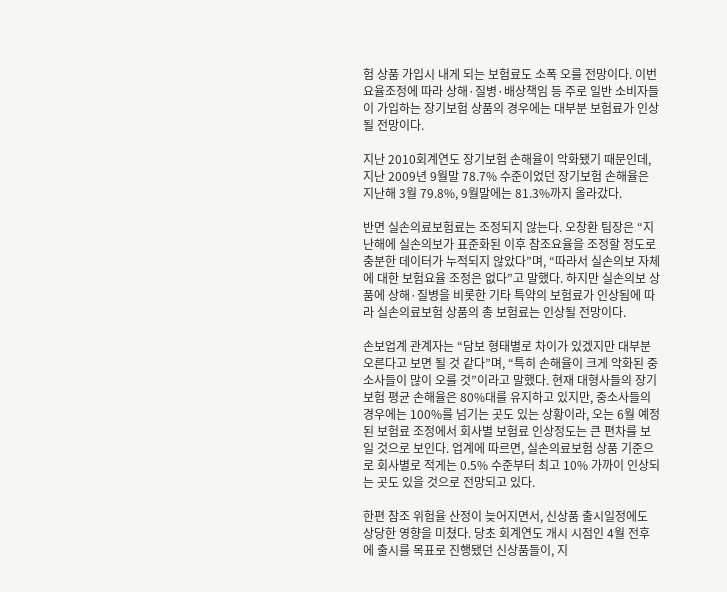험 상품 가입시 내게 되는 보험료도 소폭 오를 전망이다. 이번 요율조정에 따라 상해·질병·배상책임 등 주로 일반 소비자들이 가입하는 장기보험 상품의 경우에는 대부분 보험료가 인상될 전망이다.

지난 2010회계연도 장기보험 손해율이 악화됐기 때문인데, 지난 2009년 9월말 78.7% 수준이었던 장기보험 손해율은 지난해 3월 79.8%, 9월말에는 81.3%까지 올라갔다.

반면 실손의료보험료는 조정되지 않는다. 오창환 팀장은 “지난해에 실손의보가 표준화된 이후 참조요율을 조정할 정도로 충분한 데이터가 누적되지 않았다”며, “따라서 실손의보 자체에 대한 보험요율 조정은 없다”고 말했다. 하지만 실손의보 상품에 상해·질병을 비롯한 기타 특약의 보험료가 인상됨에 따라 실손의료보험 상품의 총 보험료는 인상될 전망이다.

손보업계 관계자는 “담보 형태별로 차이가 있겠지만 대부분 오른다고 보면 될 것 같다”며, “특히 손해율이 크게 악화된 중소사들이 많이 오를 것”이라고 말했다. 현재 대형사들의 장기보험 평균 손해율은 80%대를 유지하고 있지만, 중소사들의 경우에는 100%를 넘기는 곳도 있는 상황이라, 오는 6월 예정된 보험료 조정에서 회사별 보험료 인상정도는 큰 편차를 보일 것으로 보인다. 업계에 따르면, 실손의료보험 상품 기준으로 회사별로 적게는 0.5% 수준부터 최고 10% 가까이 인상되는 곳도 있을 것으로 전망되고 있다.

한편 참조 위험율 산정이 늦어지면서, 신상품 출시일정에도 상당한 영향을 미쳤다. 당초 회계연도 개시 시점인 4월 전후에 출시를 목표로 진행됐던 신상품들이, 지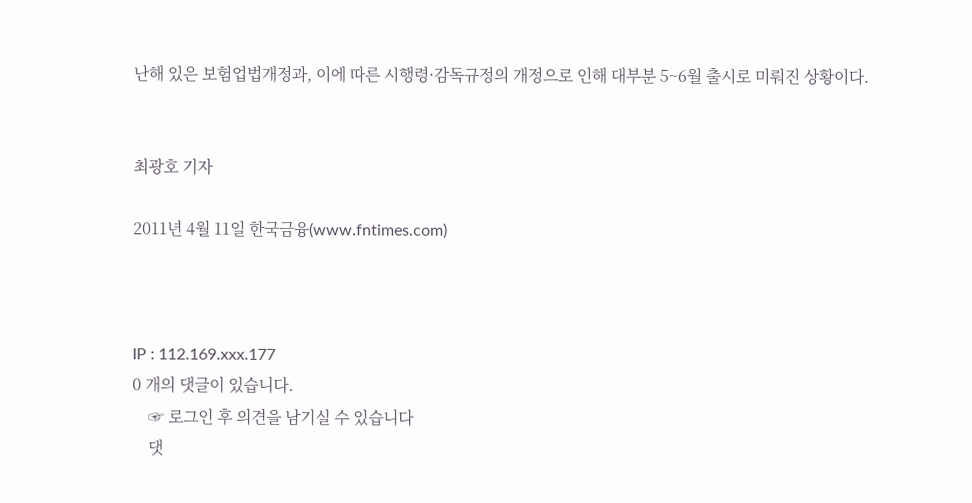난해 있은 보험업법개정과, 이에 따른 시행령·감독규정의 개정으로 인해 대부분 5~6월 출시로 미뤄진 상황이다.


최광호 기자

2011년 4월 11일 한국금융(www.fntimes.com)



IP : 112.169.xxx.177
0 개의 댓글이 있습니다.
    ☞ 로그인 후 의견을 남기실 수 있습니다
    댓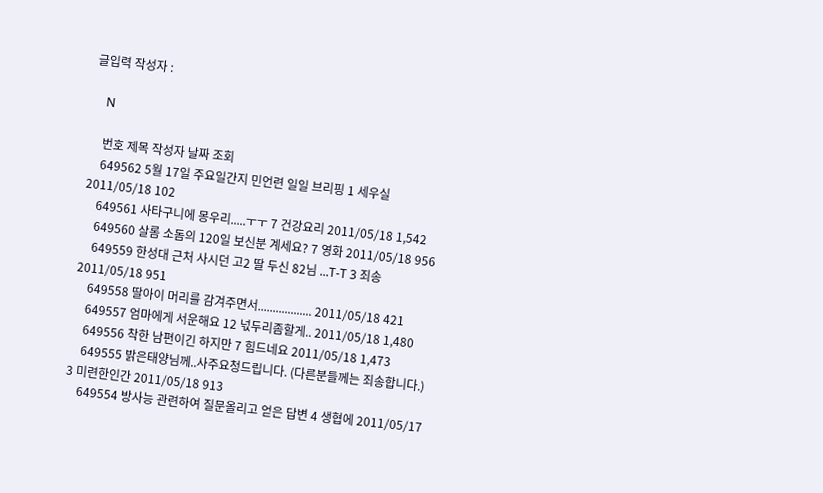글입력 작성자 :

    N

    번호 제목 작성자 날짜 조회
    649562 5월 17일 주요일간지 민언련 일일 브리핑 1 세우실 2011/05/18 102
    649561 사타구니에 몽우리.....ㅜㅜ 7 건강요리 2011/05/18 1,542
    649560 살롬 소돔의 120일 보신분 계세요? 7 영화 2011/05/18 956
    649559 한성대 근처 사시던 고2 딸 두신 82님 ...T-T 3 죄송 2011/05/18 951
    649558 딸아이 머리를 감겨주면서.................. 2011/05/18 421
    649557 엄마에게 서운해요 12 넋두리좀할게.. 2011/05/18 1,480
    649556 착한 남편이긴 하지만 7 힘드네요 2011/05/18 1,473
    649555 밝은태양님께..사주요청드립니다. (다른분들께는 죄송합니다.) 3 미련한인간 2011/05/18 913
    649554 방사능 관련하여 질문올리고 얻은 답변 4 생협에 2011/05/17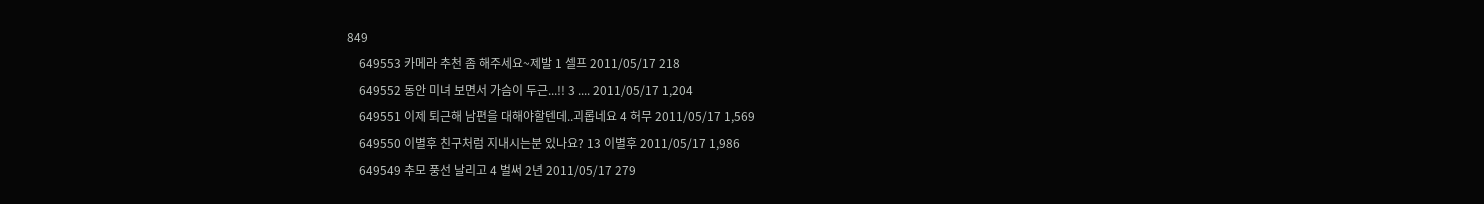849
    649553 카메라 추천 좀 해주세요~제발 1 셀프 2011/05/17 218
    649552 동안 미녀 보면서 가슴이 두근...!! 3 .... 2011/05/17 1,204
    649551 이제 퇴근해 남편을 대해야할텐데..괴롭네요 4 허무 2011/05/17 1,569
    649550 이별후 친구처럼 지내시는분 있나요? 13 이별후 2011/05/17 1,986
    649549 추모 풍선 날리고 4 벌써 2년 2011/05/17 279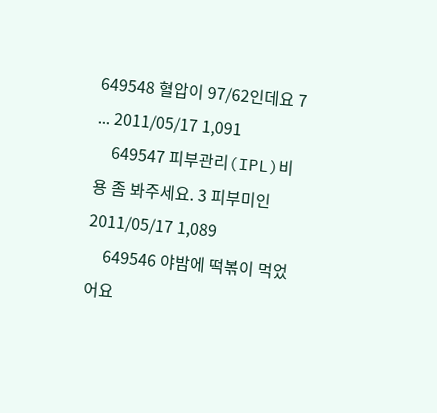649548 혈압이 97/62인데요 7 ... 2011/05/17 1,091
    649547 피부관리(IPL)비용 좀 봐주세요. 3 피부미인 2011/05/17 1,089
    649546 야밤에 떡볶이 먹었어요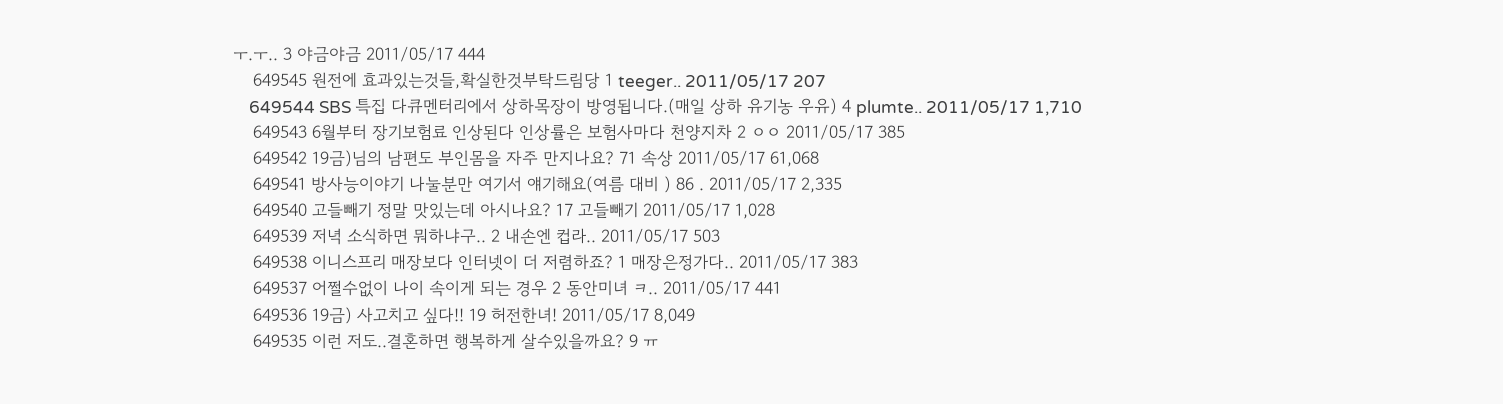ㅜ.ㅜ.. 3 야금야금 2011/05/17 444
    649545 원전에 효과있는것들,확실한것부탁드림당 1 teeger.. 2011/05/17 207
    649544 SBS 특집 다큐멘터리에서 상하목장이 방영됩니다.(매일 상하 유기농 우유) 4 plumte.. 2011/05/17 1,710
    649543 6월부터 장기보험료 인상된다 인상률은 보험사마다 천양지차 2 ㅇㅇ 2011/05/17 385
    649542 19금)님의 남편도 부인몸을 자주 만지나요? 71 속상 2011/05/17 61,068
    649541 방사능이야기 나눌분만 여기서 얘기해요(여름 대비 ) 86 . 2011/05/17 2,335
    649540 고들빼기 정말 맛있는데 아시나요? 17 고들빼기 2011/05/17 1,028
    649539 저녁 소식하면 뭐하냐구.. 2 내손엔 컵라.. 2011/05/17 503
    649538 이니스프리 매장보다 인터넷이 더 저렴하죠? 1 매장은정가다.. 2011/05/17 383
    649537 어쩔수없이 나이 속이게 되는 경우 2 동안미녀 ㅋ.. 2011/05/17 441
    649536 19금) 사고치고 싶다!! 19 허전한녀! 2011/05/17 8,049
    649535 이런 저도..결혼하면 행복하게 살수있을까요? 9 ㅠ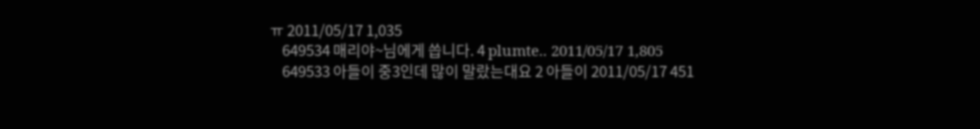ㅠ 2011/05/17 1,035
    649534 매리야~님에게 씁니다. 4 plumte.. 2011/05/17 1,805
    649533 아들이 중3인데 많이 말랐는대요 2 아들이 2011/05/17 451